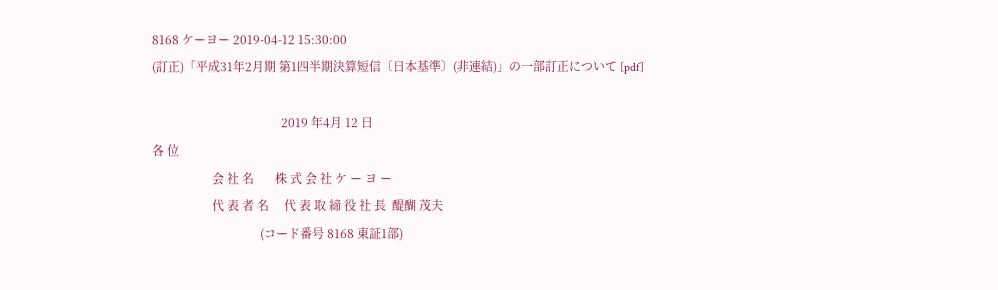8168 ケーヨー 2019-04-12 15:30:00
(訂正)「平成31年2月期 第1四半期決算短信〔日本基準〕(非連結)」の一部訂正について [pdf]

                                           2019 年4月 12 日
各 位
                    会 社 名       株 式 会 社 ケ ー ヨ ー
                    代 表 者 名     代 表 取 締 役 社 長  醍醐 茂夫
                                    (コード番号 8168 東証1部)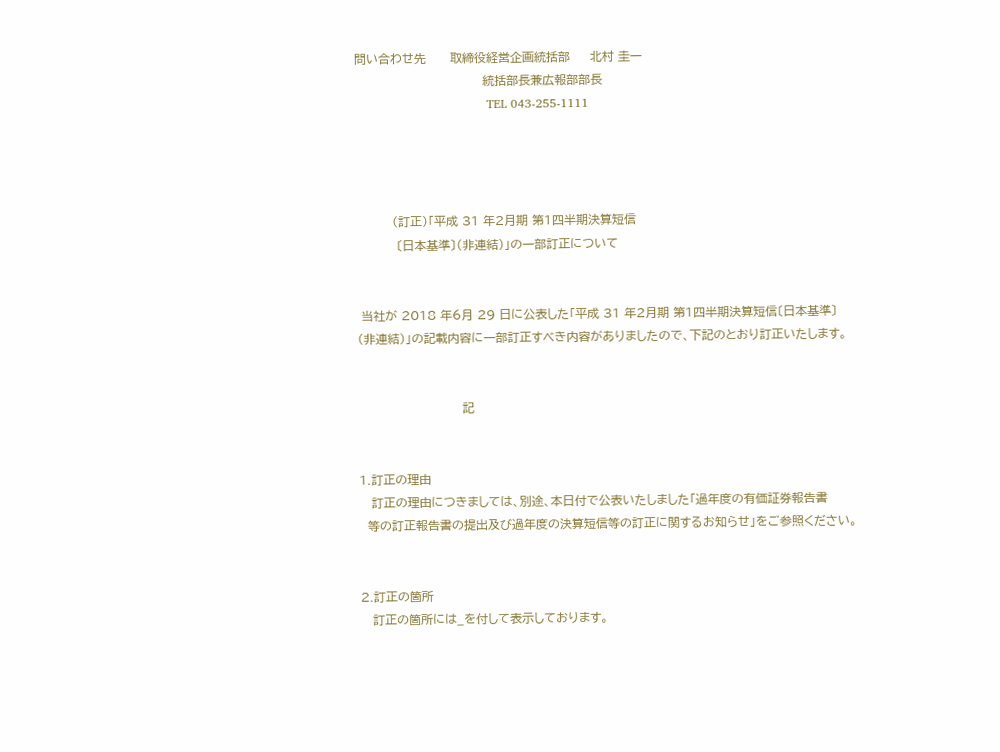問い合わせ先      取締役経営企画統括部     北村 圭一
                                統括部長兼広報部部長
                                 TEL 043-255-1111




         (訂正)「平成 31 年2月期 第1四半期決算短信
          〔日本基準〕(非連結)」の一部訂正について


 当社が 2018 年6月 29 日に公表した「平成 31 年2月期 第1四半期決算短信〔日本基準〕
(非連結)」の記載内容に一部訂正すべき内容がありましたので、下記のとおり訂正いたします。


                          記


1.訂正の理由
   訂正の理由につきましては、別途、本日付で公表いたしました「過年度の有価証券報告書
  等の訂正報告書の提出及び過年度の決算短信等の訂正に関するお知らせ」をご参照ください。


2.訂正の箇所
   訂正の箇所には_を付して表示しております。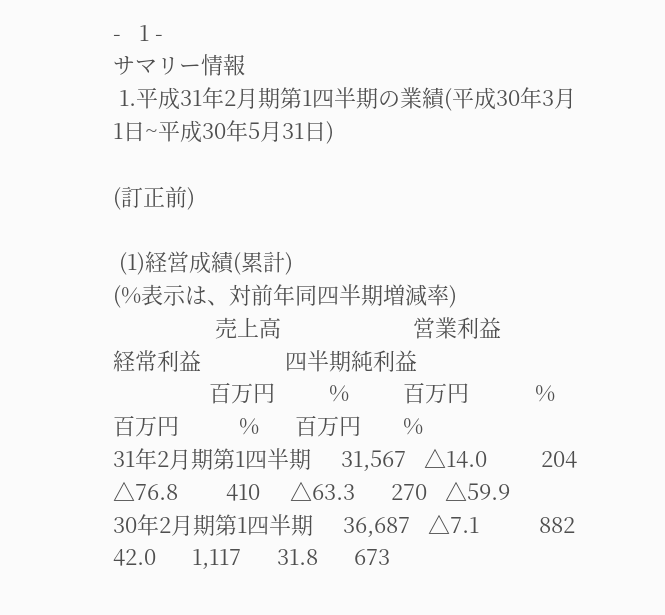-   1 -
サマリー情報
 1.平成31年2月期第1四半期の業績(平成30年3月1日~平成30年5月31日)

(訂正前)

 (1)経営成績(累計)                                                (%表示は、対前年同四半期増減率)
                 売上高                      営業利益               経常利益              四半期純利益
                百万円         %         百万円           %       百万円          %      百万円       %
31年2月期第1四半期     31,567   △14.0         204       △76.8        410     △63.3      270   △59.9
30年2月期第1四半期     36,687   △7.1          882        42.0      1,117      31.8      673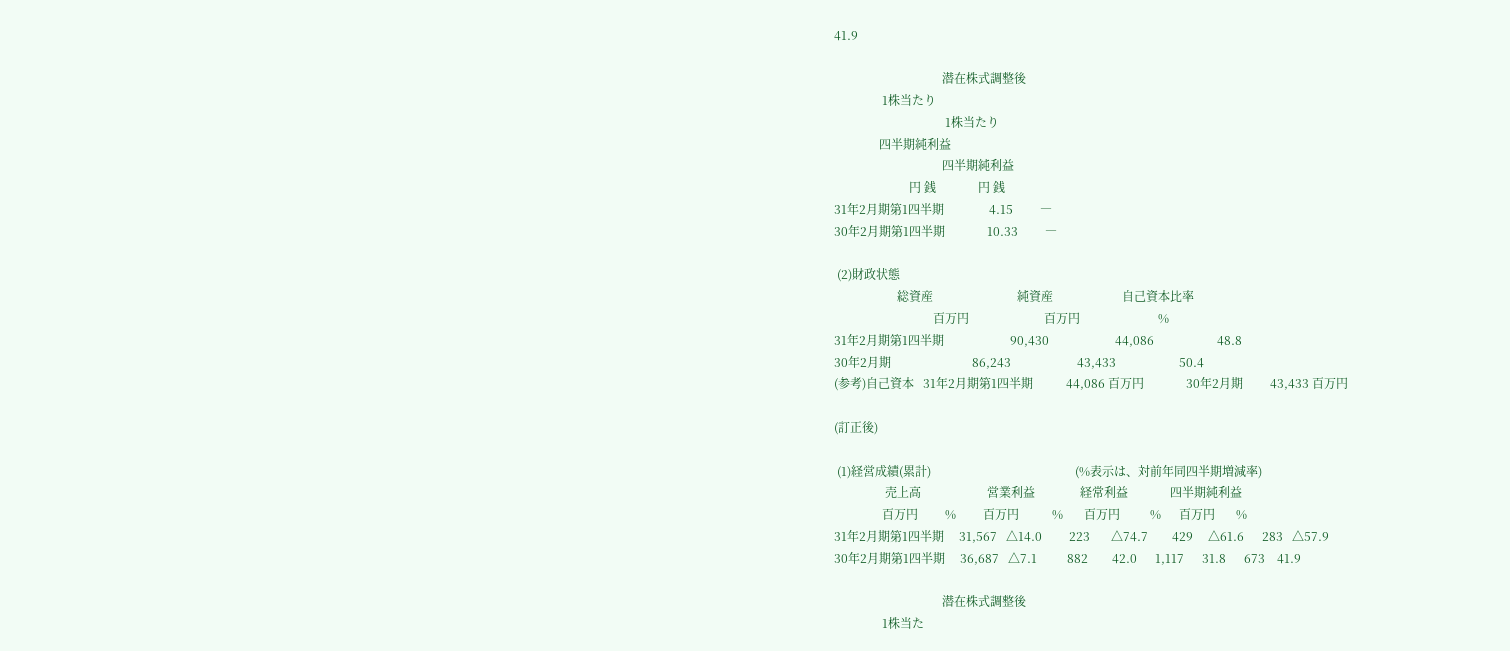41.9

                                    潜在株式調整後
                1株当たり
                                     1株当たり
               四半期純利益
                                    四半期純利益
                         円 銭              円 銭
31年2月期第1四半期               4.15         ―
30年2月期第1四半期              10.33         ―

 (2)財政状態
                     総資産                            純資産                       自己資本比率
                                 百万円                         百万円                          %
31年2月期第1四半期                      90,430                      44,086                     48.8
30年2月期                           86,243                      43,433                     50.4
(参考)自己資本   31年2月期第1四半期           44,086 百万円              30年2月期         43,433 百万円

(訂正後)

 (1)経営成績(累計)                                                (%表示は、対前年同四半期増減率)
                 売上高                      営業利益               経常利益              四半期純利益
                百万円         %         百万円           %       百万円          %      百万円       %
31年2月期第1四半期     31,567   △14.0         223       △74.7        429     △61.6      283   △57.9
30年2月期第1四半期     36,687   △7.1          882        42.0      1,117      31.8      673    41.9

                                    潜在株式調整後
                1株当た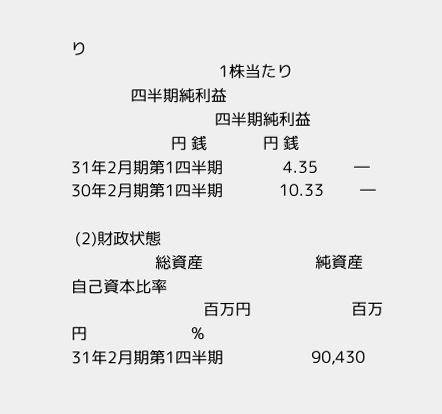り
                                     1株当たり
               四半期純利益
                                    四半期純利益
                         円 銭              円 銭
31年2月期第1四半期               4.35         ―
30年2月期第1四半期              10.33         ―

 (2)財政状態
                     総資産                            純資産                       自己資本比率
                                 百万円                         百万円                          %
31年2月期第1四半期                      90,430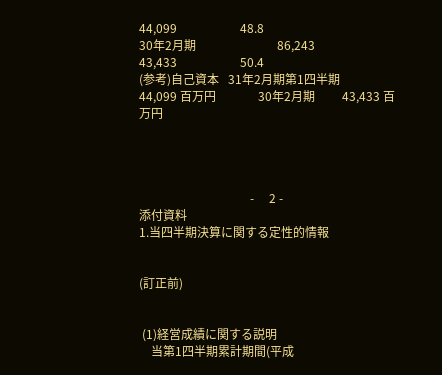44,099                     48.8
30年2月期                           86,243                      43,433                     50.4
(参考)自己資本   31年2月期第1四半期           44,099 百万円              30年2月期         43,433 百万円




                                     -     2 -
添付資料
1.当四半期決算に関する定性的情報


(訂正前)


 (1)経営成績に関する説明
    当第1四半期累計期間(平成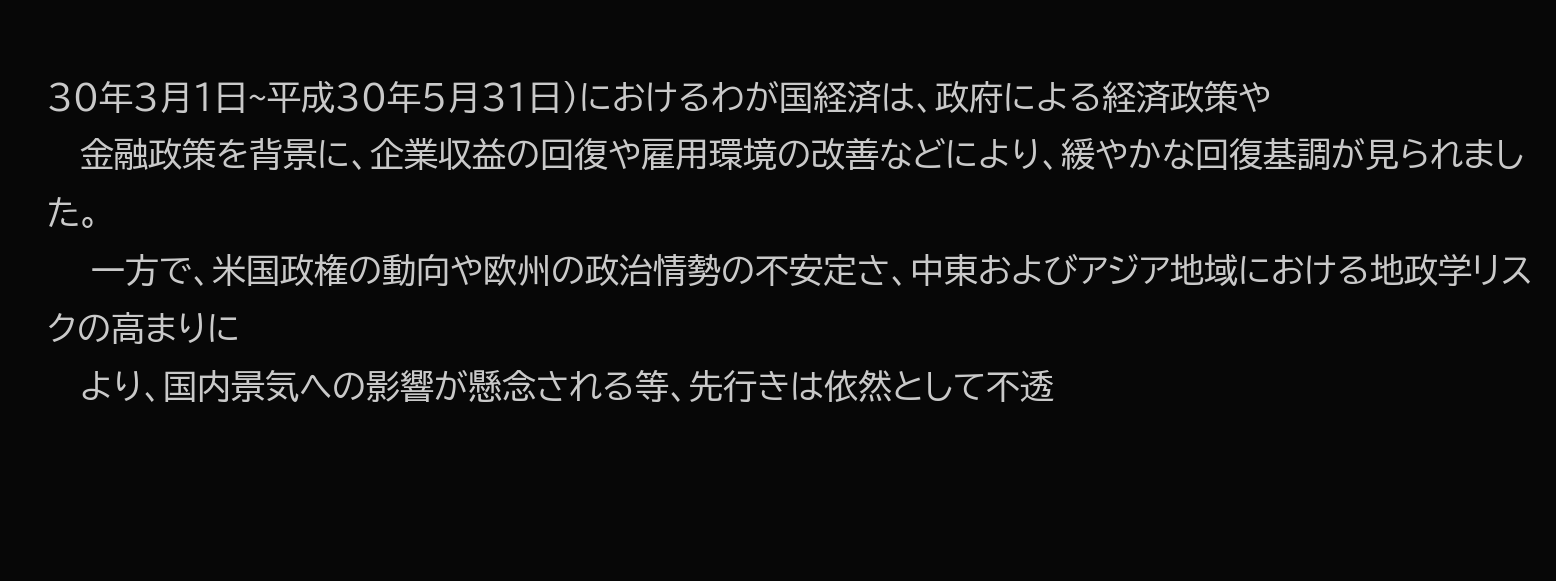30年3月1日~平成30年5月31日)におけるわが国経済は、政府による経済政策や
   金融政策を背景に、企業収益の回復や雇用環境の改善などにより、緩やかな回復基調が見られました。
    一方で、米国政権の動向や欧州の政治情勢の不安定さ、中東およびアジア地域における地政学リスクの高まりに
   より、国内景気への影響が懸念される等、先行きは依然として不透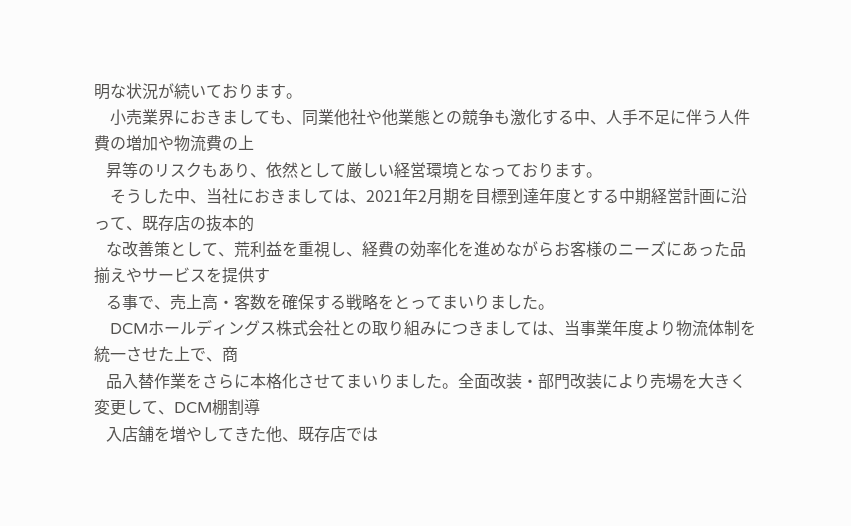明な状況が続いております。
    小売業界におきましても、同業他社や他業態との競争も激化する中、人手不足に伴う人件費の増加や物流費の上
   昇等のリスクもあり、依然として厳しい経営環境となっております。
    そうした中、当社におきましては、2021年2月期を目標到達年度とする中期経営計画に沿って、既存店の抜本的
   な改善策として、荒利益を重視し、経費の効率化を進めながらお客様のニーズにあった品揃えやサービスを提供す
   る事で、売上高・客数を確保する戦略をとってまいりました。
    DCMホールディングス株式会社との取り組みにつきましては、当事業年度より物流体制を統一させた上で、商
   品入替作業をさらに本格化させてまいりました。全面改装・部門改装により売場を大きく変更して、DCM棚割導
   入店舗を増やしてきた他、既存店では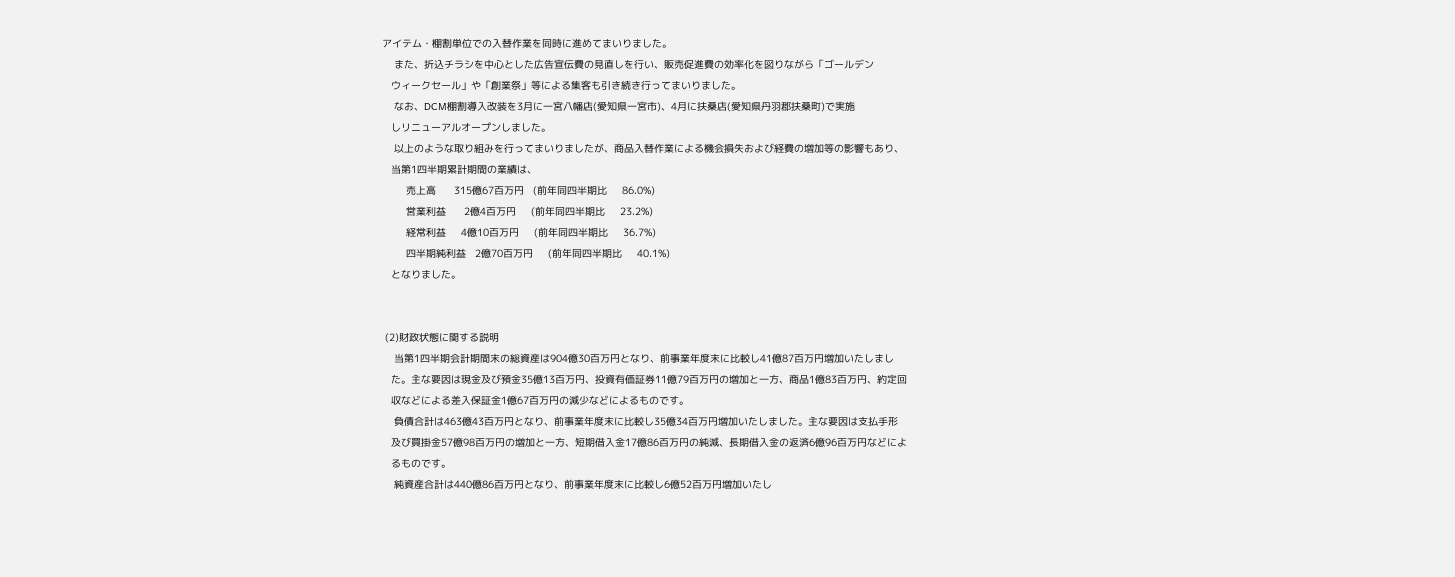アイテム・棚割単位での入替作業を同時に進めてまいりました。
    また、折込チラシを中心とした広告宣伝費の見直しを行い、販売促進費の効率化を図りながら「ゴールデン
   ウィークセール」や「創業祭」等による集客も引き続き行ってまいりました。
    なお、DCM棚割導入改装を3月に一宮八幡店(愛知県一宮市)、4月に扶桑店(愛知県丹羽郡扶桑町)で実施
   しリニューアルオープンしました。
    以上のような取り組みを行ってまいりましたが、商品入替作業による機会損失および経費の増加等の影響もあり、
   当第1四半期累計期間の業績は、
        売上高      315億67百万円   (前年同四半期比     86.0%)
        営業利益      2億4百万円     (前年同四半期比     23.2%)
        経常利益     4億10百万円     (前年同四半期比     36.7%)
        四半期純利益   2億70百万円     (前年同四半期比     40.1%)
   となりました。


 (2)財政状態に関する説明
    当第1四半期会計期間末の総資産は904億30百万円となり、前事業年度末に比較し41億87百万円増加いたしまし
   た。主な要因は現金及び預金35億13百万円、投資有価証券11億79百万円の増加と一方、商品1億83百万円、約定回
   収などによる差入保証金1億67百万円の減少などによるものです。
    負債合計は463億43百万円となり、前事業年度末に比較し35億34百万円増加いたしました。主な要因は支払手形
   及び買掛金57億98百万円の増加と一方、短期借入金17億86百万円の純減、長期借入金の返済6億96百万円などによ
   るものです。
    純資産合計は440億86百万円となり、前事業年度末に比較し6億52百万円増加いたし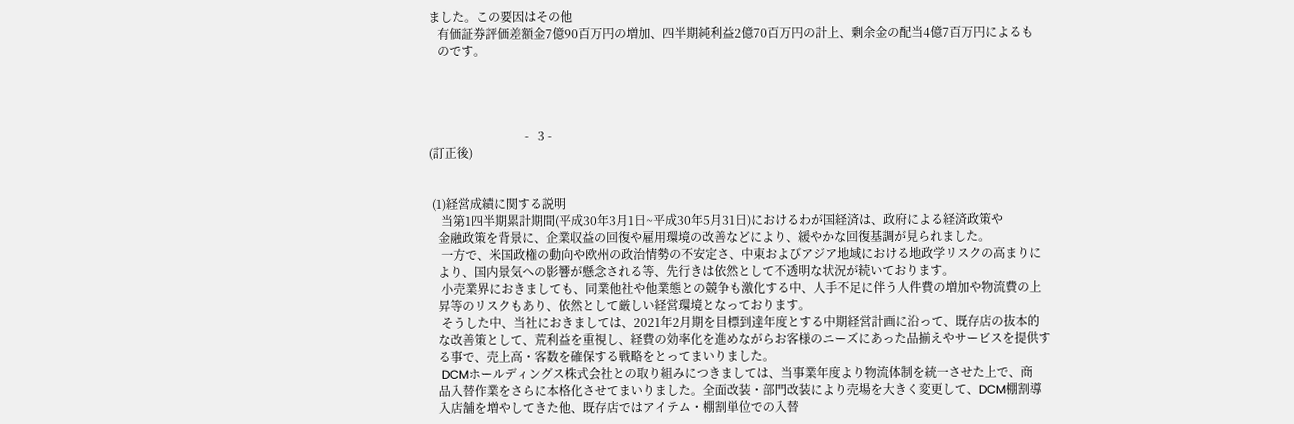ました。この要因はその他
   有価証券評価差額金7億90百万円の増加、四半期純利益2億70百万円の計上、剰余金の配当4億7百万円によるも
   のです。




                                -   3 -
(訂正後)


 (1)経営成績に関する説明
    当第1四半期累計期間(平成30年3月1日~平成30年5月31日)におけるわが国経済は、政府による経済政策や
   金融政策を背景に、企業収益の回復や雇用環境の改善などにより、緩やかな回復基調が見られました。
    一方で、米国政権の動向や欧州の政治情勢の不安定さ、中東およびアジア地域における地政学リスクの高まりに
   より、国内景気への影響が懸念される等、先行きは依然として不透明な状況が続いております。
    小売業界におきましても、同業他社や他業態との競争も激化する中、人手不足に伴う人件費の増加や物流費の上
   昇等のリスクもあり、依然として厳しい経営環境となっております。
    そうした中、当社におきましては、2021年2月期を目標到達年度とする中期経営計画に沿って、既存店の抜本的
   な改善策として、荒利益を重視し、経費の効率化を進めながらお客様のニーズにあった品揃えやサービスを提供す
   る事で、売上高・客数を確保する戦略をとってまいりました。
    DCMホールディングス株式会社との取り組みにつきましては、当事業年度より物流体制を統一させた上で、商
   品入替作業をさらに本格化させてまいりました。全面改装・部門改装により売場を大きく変更して、DCM棚割導
   入店舗を増やしてきた他、既存店ではアイテム・棚割単位での入替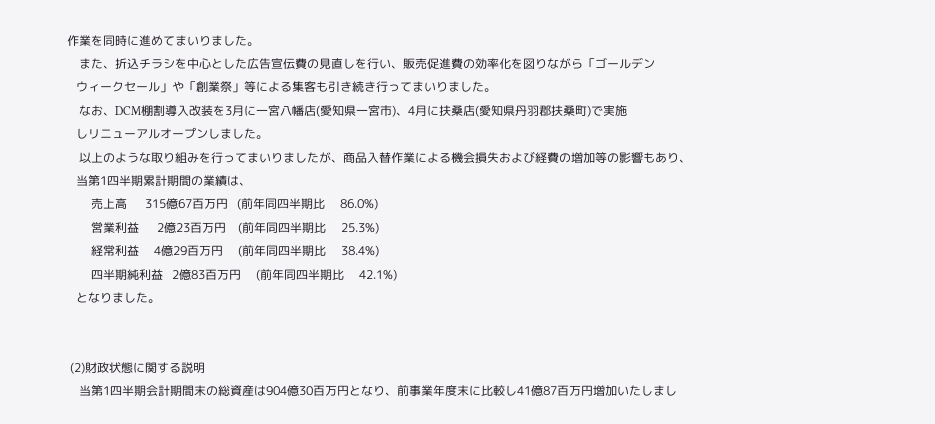作業を同時に進めてまいりました。
    また、折込チラシを中心とした広告宣伝費の見直しを行い、販売促進費の効率化を図りながら「ゴールデン
   ウィークセール」や「創業祭」等による集客も引き続き行ってまいりました。
    なお、DCM棚割導入改装を3月に一宮八幡店(愛知県一宮市)、4月に扶桑店(愛知県丹羽郡扶桑町)で実施
   しリニューアルオープンしました。
    以上のような取り組みを行ってまいりましたが、商品入替作業による機会損失および経費の増加等の影響もあり、
   当第1四半期累計期間の業績は、
        売上高      315億67百万円   (前年同四半期比     86.0%)
        営業利益      2億23百万円    (前年同四半期比     25.3%)
        経常利益     4億29百万円     (前年同四半期比     38.4%)
        四半期純利益   2億83百万円     (前年同四半期比     42.1%)
   となりました。


 (2)財政状態に関する説明
    当第1四半期会計期間末の総資産は904億30百万円となり、前事業年度末に比較し41億87百万円増加いたしまし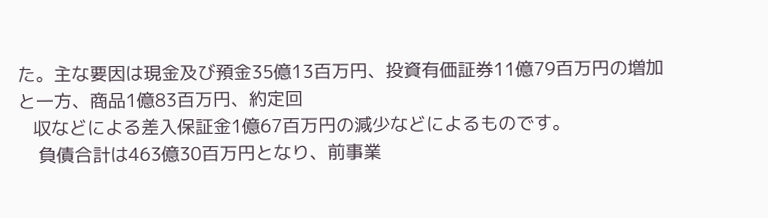た。主な要因は現金及び預金35億13百万円、投資有価証券11億79百万円の増加と一方、商品1億83百万円、約定回
   収などによる差入保証金1億67百万円の減少などによるものです。
    負債合計は463億30百万円となり、前事業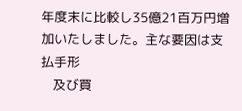年度末に比較し35億21百万円増加いたしました。主な要因は支払手形
   及び買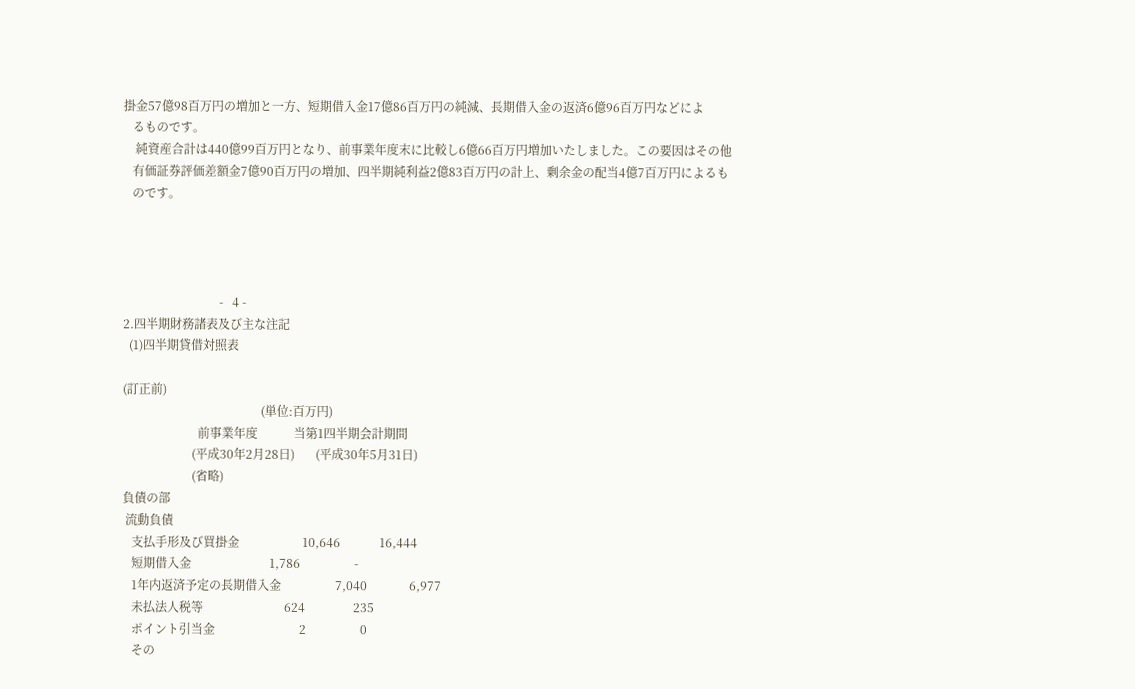掛金57億98百万円の増加と一方、短期借入金17億86百万円の純減、長期借入金の返済6億96百万円などによ
   るものです。
    純資産合計は440億99百万円となり、前事業年度末に比較し6億66百万円増加いたしました。この要因はその他
   有価証券評価差額金7億90百万円の増加、四半期純利益2億83百万円の計上、剰余金の配当4億7百万円によるも
   のです。




                                -   4 -
2.四半期財務諸表及び主な注記
  (1)四半期貸借対照表

(訂正前)
                                              (単位:百万円)
                         前事業年度            当第1四半期会計期間
                       (平成30年2月28日)       (平成30年5月31日)
                       (省略)
負債の部
 流動負債
   支払手形及び買掛金                     10,646             16,444
   短期借入金                          1,786                  -
   1年内返済予定の長期借入金                  7,040              6,977
   未払法人税等                           624                235
   ポイント引当金                            2                  0
   その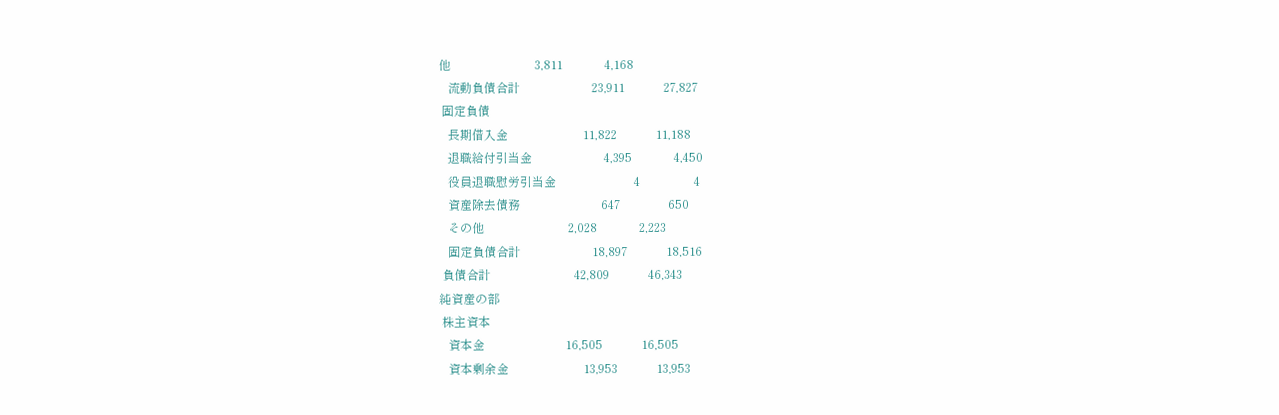他                            3,811              4,168
   流動負債合計                        23,911             27,827
 固定負債
   長期借入金                         11,822             11,188
   退職給付引当金                        4,395              4,450
   役員退職慰労引当金                          4                  4
   資産除去債務                           647                650
   その他                            2,028              2,223
   固定負債合計                        18,897             18,516
 負債合計                            42,809             46,343
純資産の部
 株主資本
   資本金                           16,505             16,505
   資本剰余金                         13,953             13,953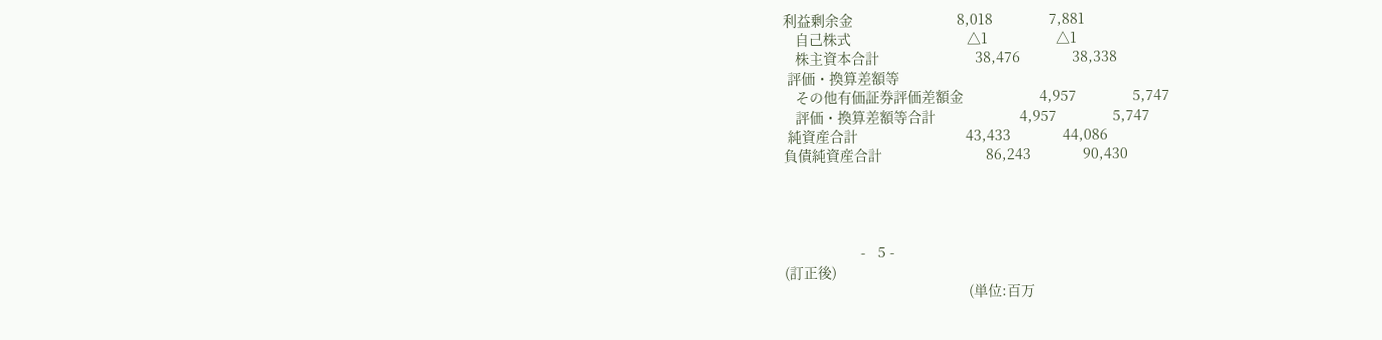利益剰余金                          8,018              7,881
   自己株式                             △1                 △1
   株主資本合計                        38,476             38,338
 評価・換算差額等
   その他有価証券評価差額金                   4,957              5,747
   評価・換算差額等合計                     4,957              5,747
 純資産合計                           43,433             44,086
負債純資産合計                          86,243             90,430




                   -   5 -
(訂正後)
                                              (単位:百万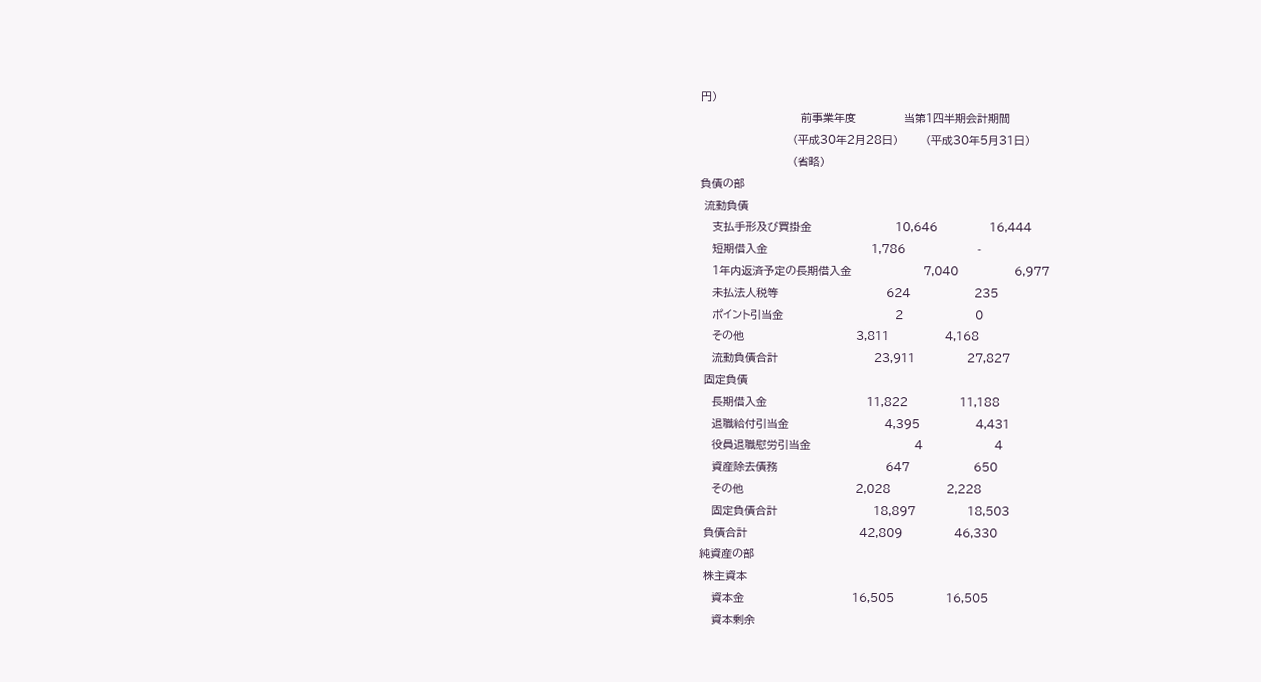円)
                         前事業年度            当第1四半期会計期間
                       (平成30年2月28日)       (平成30年5月31日)
                       (省略)
負債の部
 流動負債
   支払手形及び買掛金                     10,646             16,444
   短期借入金                          1,786                  -
   1年内返済予定の長期借入金                  7,040              6,977
   未払法人税等                           624                235
   ポイント引当金                            2                  0
   その他                            3,811              4,168
   流動負債合計                        23,911             27,827
 固定負債
   長期借入金                         11,822             11,188
   退職給付引当金                        4,395              4,431
   役員退職慰労引当金                          4                  4
   資産除去債務                           647                650
   その他                            2,028              2,228
   固定負債合計                        18,897             18,503
 負債合計                            42,809             46,330
純資産の部
 株主資本
   資本金                           16,505             16,505
   資本剰余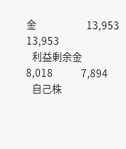金                         13,953             13,953
   利益剰余金                          8,018              7,894
   自己株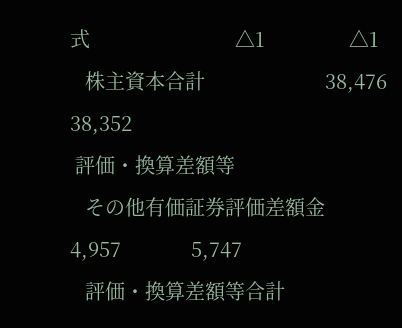式                             △1                 △1
   株主資本合計                        38,476             38,352
 評価・換算差額等
   その他有価証券評価差額金                   4,957              5,747
   評価・換算差額等合計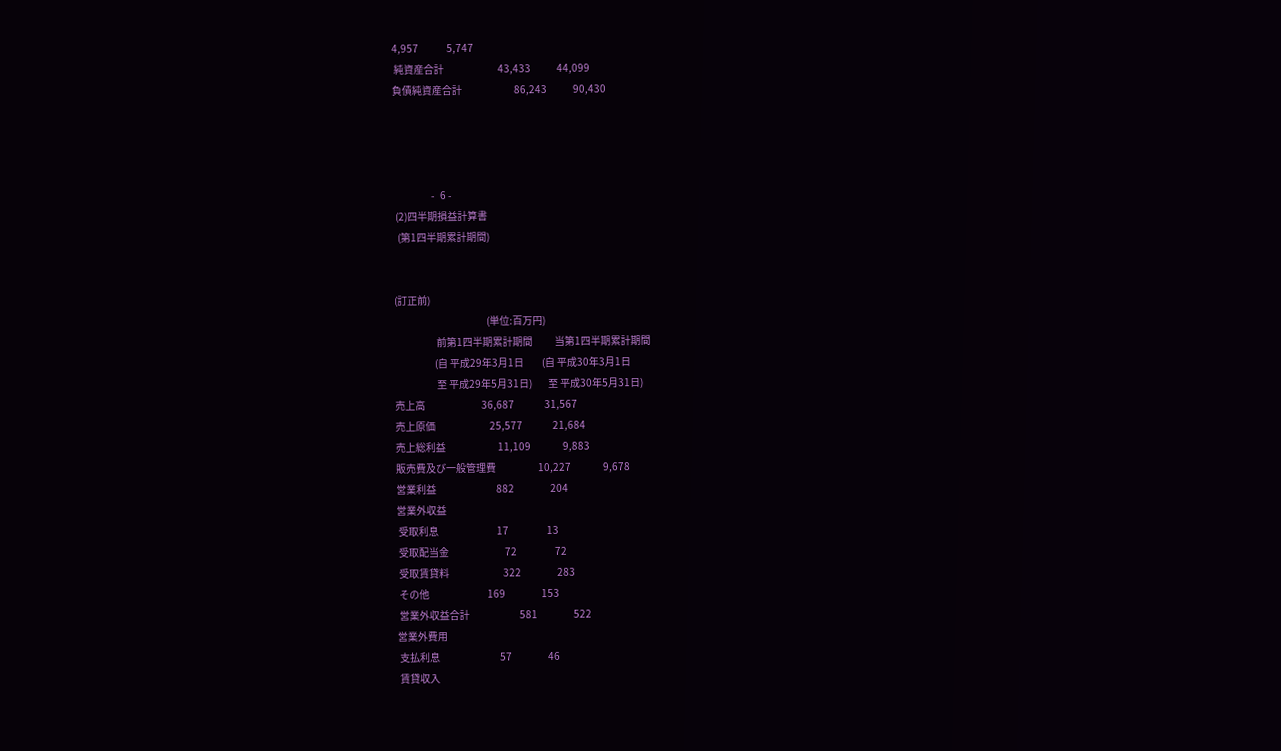4,957              5,747
 純資産合計                           43,433             44,099
負債純資産合計                          86,243             90,430




                   -   6 -
 (2)四半期損益計算書
  (第1四半期累計期間)


(訂正前)
                                              (単位:百万円)
                     前第1四半期累計期間           当第1四半期累計期間
                    (自 平成29年3月1日         (自 平成30年3月1日
                     至 平成29年5月31日)        至 平成30年5月31日)
売上高                            36,687               31,567
売上原価                           25,577               21,684
売上総利益                          11,109                9,883
販売費及び一般管理費                     10,227                9,678
営業利益                              882                  204
営業外収益
 受取利息                             17                   13
 受取配当金                            72                   72
 受取賃貸料                           322                  283
 その他                             169                  153
 営業外収益合計                         581                  522
営業外費用
 支払利息                              57                  46
 賃貸収入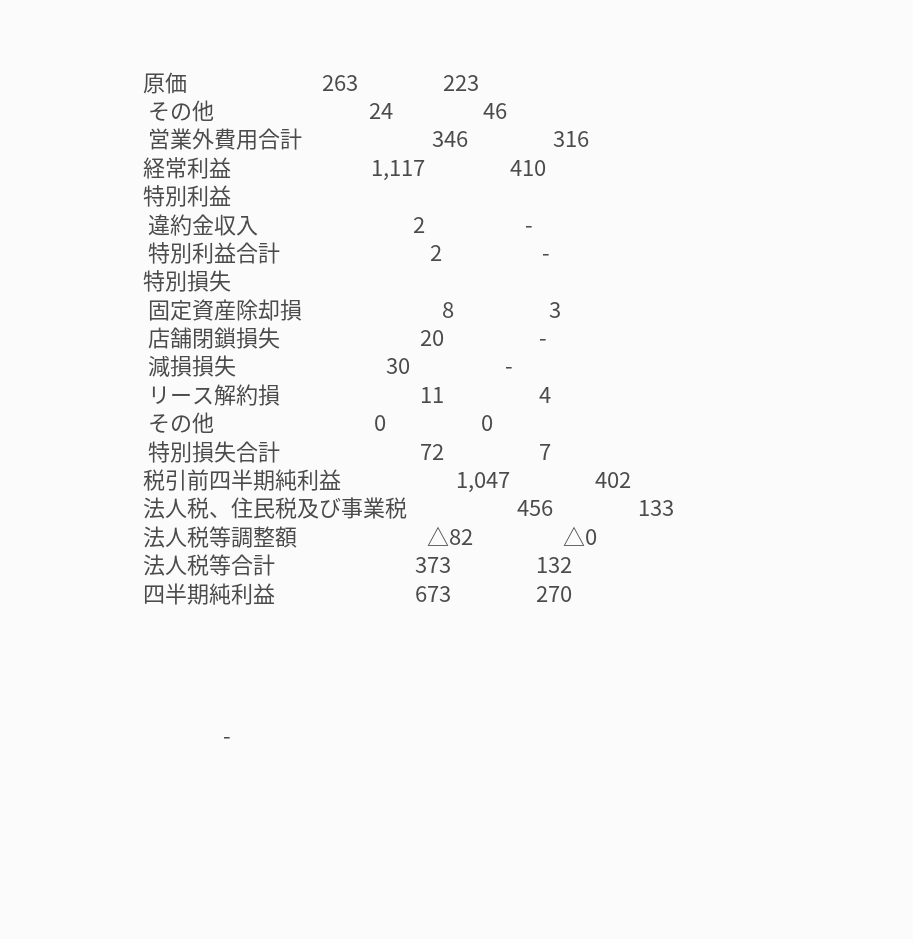原価                           263                 223
 その他                               24                  46
 営業外費用合計                          346                 316
経常利益                            1,117                 410
特別利益
 違約金収入                               2                    -
 特別利益合計                              2                    -
特別損失
 固定資産除却損                            8                   3
 店舗閉鎖損失                            20                   -
 減損損失                              30                   -
 リース解約損                            11                   4
 その他                                0                   0
 特別損失合計                            72                   7
税引前四半期純利益                       1,047                 402
法人税、住民税及び事業税                      456                 133
法人税等調整額                          △82                  △0
法人税等合計                            373                 132
四半期純利益                            673                 270




                -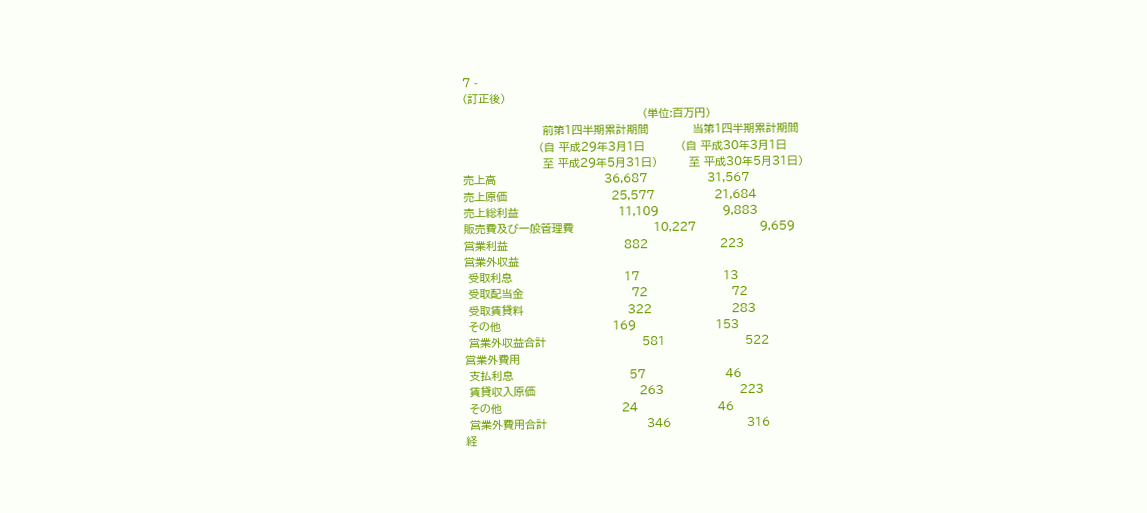7 -
(訂正後)
                                             (単位:百万円)
                    前第1四半期累計期間           当第1四半期累計期間
                   (自 平成29年3月1日         (自 平成30年3月1日
                    至 平成29年5月31日)        至 平成30年5月31日)
売上高                           36,687               31,567
売上原価                          25,577               21,684
売上総利益                         11,109                9,883
販売費及び一般管理費                    10,227                9,659
営業利益                             882                  223
営業外収益
 受取利息                            17                     13
 受取配当金                           72                     72
 受取賃貸料                          322                    283
 その他                            169                    153
 営業外収益合計                        581                    522
営業外費用
 支払利息                             57                    46
 賃貸収入原価                          263                   223
 その他                              24                    46
 営業外費用合計                         346                   316
経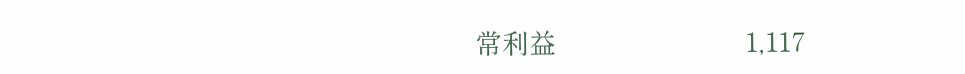常利益                           1,117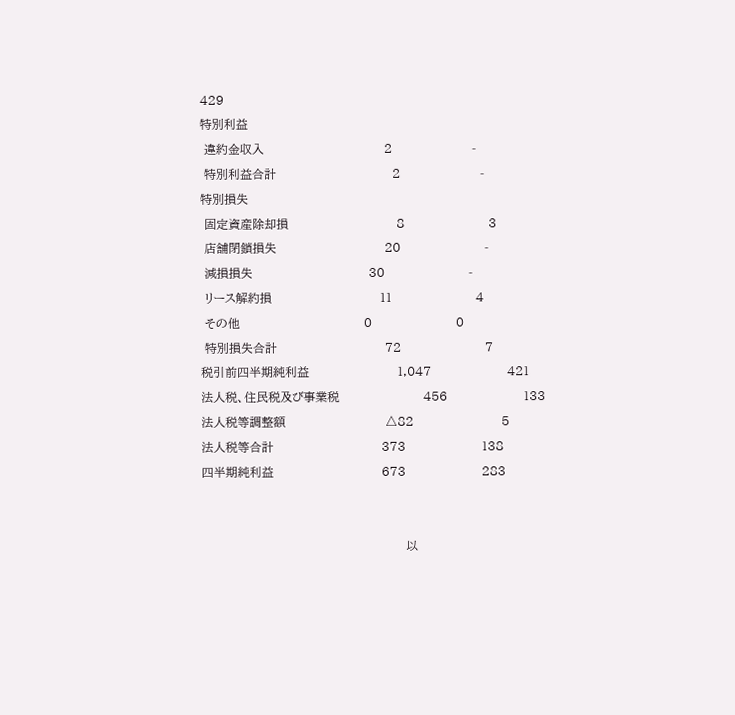429
特別利益
 違約金収入                              2                    -
 特別利益合計                             2                    -
特別損失
 固定資産除却損                           8                     3
 店舗閉鎖損失                           20                     -
 減損損失                             30                     -
 リース解約損                           11                     4
 その他                               0                     0
 特別損失合計                           72                     7
税引前四半期純利益                      1,047                   421
法人税、住民税及び事業税                     456                   133
法人税等調整額                         △82                      5
法人税等合計                           373                   138
四半期純利益                           673                   283


                                                   以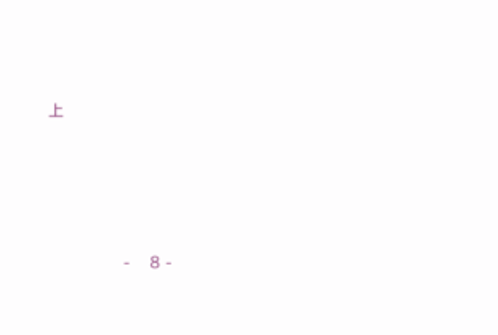上




               -    8 -